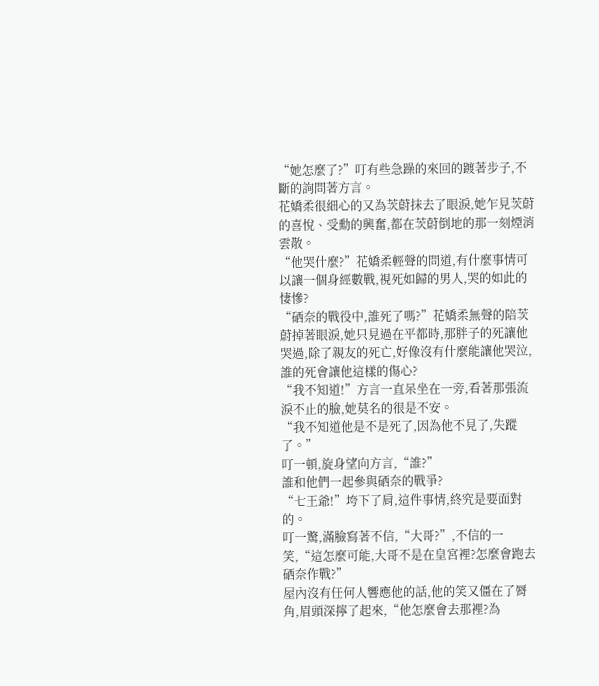“她怎麼了?”叮有些急躁的來回的踱著步子,不斷的詢問著方言。
花嬌柔很細心的又為茨蔚抹去了眼淚,她乍見茨蔚的喜悅、受勳的興奮,都在茨蔚倒地的那一刻煙消雲散。
“他哭什麼?”花嬌柔輕聲的問道,有什麼事情可以讓一個身經數戰,視死如歸的男人,哭的如此的悽慘?
“硒奈的戰役中,誰死了嗎?”花嬌柔無聲的陪茨蔚掉著眼淚,她只見過在平都時,那胖子的死讓他哭過,除了親友的死亡,好像沒有什麼能讓他哭泣,誰的死會讓他這樣的傷心?
“我不知道!”方言一直呆坐在一旁,看著那張流淚不止的臉,她莫名的很是不安。
“我不知道他是不是死了,因為他不見了,失蹤了。”
叮一頓,旋身望向方言,“誰?”
誰和他們一起參與硒奈的戰爭?
“七王爺!”垮下了肩,這件事情,終究是要面對的。
叮一驚,滿臉寫著不信,“大哥?”,不信的一笑,“這怎麼可能,大哥不是在皇宮裡?怎麼會跑去硒奈作戰?”
屋內沒有任何人響應他的話,他的笑又僵在了脣角,眉頭深擰了起來,“他怎麼會去那裡?為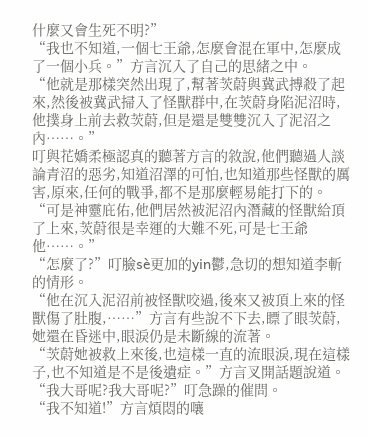什麼又會生死不明?”
“我也不知道,一個七王爺,怎麼會混在軍中,怎麼成了一個小兵。”方言沉入了自己的思緒之中。
“他就是那樣突然出現了,幫著茨蔚與冀武搏殺了起來,然後被冀武掃入了怪獸群中,在茨蔚身陷泥沼時,他撲身上前去救茨蔚,但是還是雙雙沉入了泥沼之內……。”
叮與花嬌柔極認真的聽著方言的敘說,他們聽過人談論青沼的惡劣,知道沼澤的可怕,也知道那些怪獸的厲害,原來,任何的戰爭,都不是那麼輕易能打下的。
“可是神靈庇佑,他們居然被泥沼內潛藏的怪獸給頂了上來,茨蔚很是幸運的大難不死,可是七王爺他……。”
“怎麼了?”叮臉sè更加的yin鬱,急切的想知道李斬的情形。
“他在沉入泥沼前被怪獸咬過,後來又被頂上來的怪獸傷了肚腹,……”方言有些說不下去,瞟了眼茨蔚,她還在昏迷中,眼淚仍是未斷線的流著。
“茨蔚她被救上來後,也這樣一直的流眼淚,現在這樣子,也不知道是不是後遺症。”方言叉開話題說道。
“我大哥呢?我大哥呢?”叮急躁的催問。
“我不知道!”方言煩悶的嚷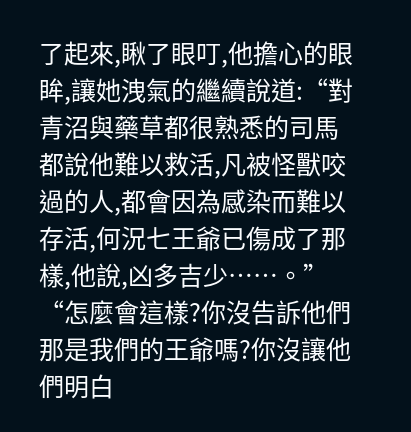了起來,瞅了眼叮,他擔心的眼眸,讓她洩氣的繼續說道:“對青沼與藥草都很熟悉的司馬都說他難以救活,凡被怪獸咬過的人,都會因為感染而難以存活,何況七王爺已傷成了那樣,他說,凶多吉少……。”
“怎麼會這樣?你沒告訴他們那是我們的王爺嗎?你沒讓他們明白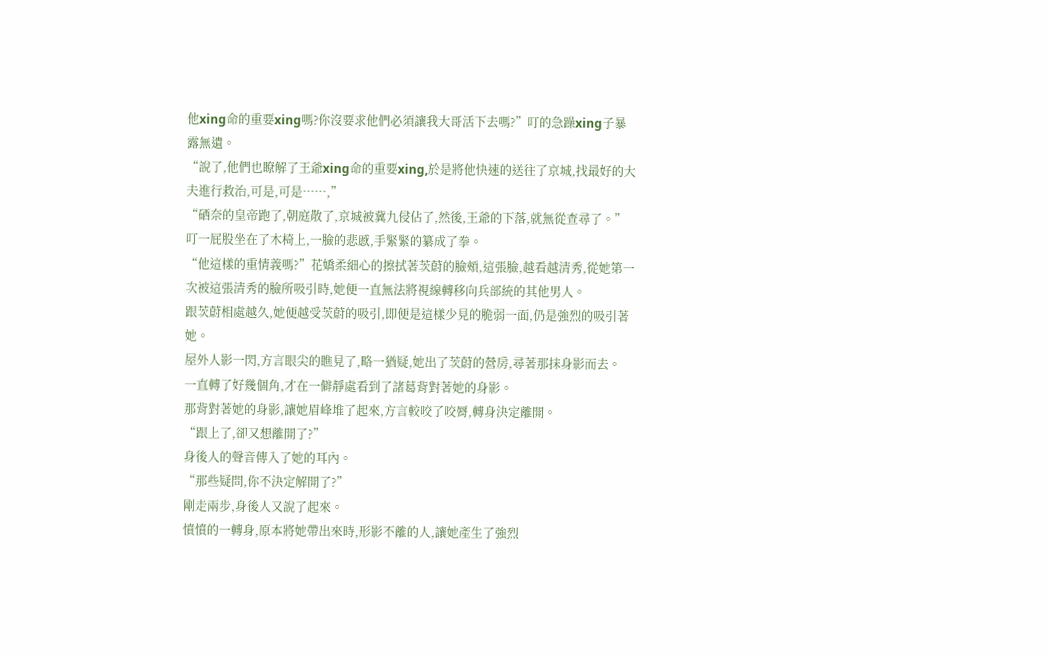他xing命的重要xing嗎?你沒要求他們必須讓我大哥活下去嗎?”叮的急躁xing子暴露無遺。
“說了,他們也瞭解了王爺xing命的重要xing,於是將他快速的送往了京城,找最好的大夫進行救治,可是,可是……,”
“硒奈的皇帝跑了,朝庭散了,京城被冀九侵佔了,然後,王爺的下落,就無從查尋了。”
叮一屁股坐在了木椅上,一臉的悲慼,手緊緊的纂成了拳。
“他這樣的重情義嗎?”花嬌柔細心的擦拭著茨蔚的臉頰,這張臉,越看越清秀,從她第一次被這張清秀的臉所吸引時,她便一直無法將視線轉移向兵部統的其他男人。
跟茨蔚相處越久,她便越受茨蔚的吸引,即便是這樣少見的脆弱一面,仍是強烈的吸引著她。
屋外人影一閃,方言眼尖的瞧見了,略一猶疑,她出了茨蔚的營房,尋著那抹身影而去。
一直轉了好幾個角,才在一僻靜處看到了諸葛背對著她的身影。
那背對著她的身影,讓她眉峰堆了起來,方言較咬了咬脣,轉身決定離開。
“跟上了,卻又想離開了?”
身後人的聲音傳入了她的耳內。
“那些疑問,你不決定解開了?”
剛走兩步,身後人又說了起來。
憤憤的一轉身,原本將她帶出來時,形影不離的人,讓她產生了強烈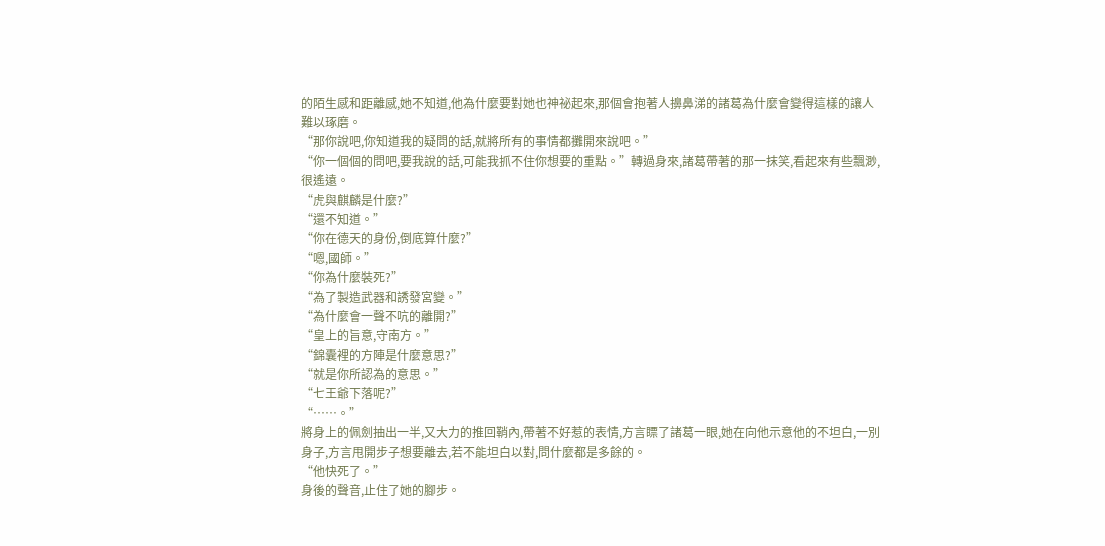的陌生感和距離感,她不知道,他為什麼要對她也神祕起來,那個會抱著人擤鼻涕的諸葛為什麼會變得這樣的讓人難以琢磨。
“那你說吧,你知道我的疑問的話,就將所有的事情都攤開來說吧。”
“你一個個的問吧,要我說的話,可能我抓不住你想要的重點。”轉過身來,諸葛帶著的那一抹笑,看起來有些飄渺,很遙遠。
“虎與麒麟是什麼?”
“還不知道。”
“你在德天的身份,倒底算什麼?”
“嗯,國師。”
“你為什麼裝死?”
“為了製造武器和誘發宮變。”
“為什麼會一聲不吭的離開?”
“皇上的旨意,守南方。”
“錦囊裡的方陣是什麼意思?”
“就是你所認為的意思。”
“七王爺下落呢?”
“……。”
將身上的佩劍抽出一半,又大力的推回鞘內,帶著不好惹的表情,方言瞟了諸葛一眼,她在向他示意他的不坦白,一別身子,方言甩開步子想要離去,若不能坦白以對,問什麼都是多餘的。
“他快死了。”
身後的聲音,止住了她的腳步。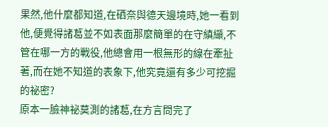果然,他什麼都知道,在硒奈與德天邊境時,她一看到他,便覺得諸葛並不如表面那麼簡單的在守縝纈,不管在哪一方的戰役,他總會用一根無形的線在牽扯著,而在她不知道的表象下,他究竟還有多少可挖掘的祕密?
原本一臉神祕莫測的諸葛,在方言問完了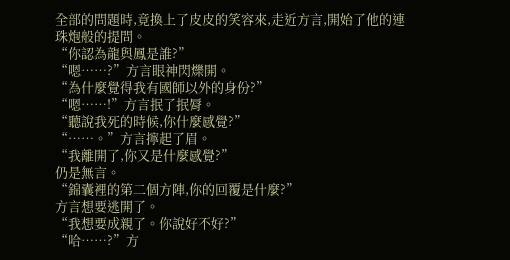全部的問題時,竟換上了皮皮的笑容來,走近方言,開始了他的連珠炮般的提問。
“你認為龍與鳳是誰?”
“嗯……?”方言眼神閃爍開。
“為什麼覺得我有國師以外的身份?”
“嗯……!”方言抿了抿脣。
“聽說我死的時候,你什麼感覺?”
“……。”方言擰起了眉。
“我離開了,你又是什麼感覺?”
仍是無言。
“錦囊裡的第二個方陣,你的回覆是什麼?”
方言想要逃開了。
“我想要成親了。你說好不好?”
“哈……?”方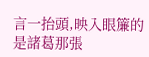言一抬頭,映入眼簾的是諸葛那張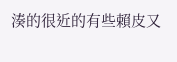湊的很近的有些賴皮又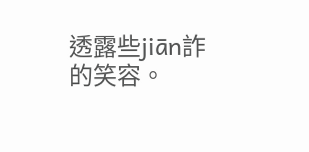透露些jiān詐的笑容。